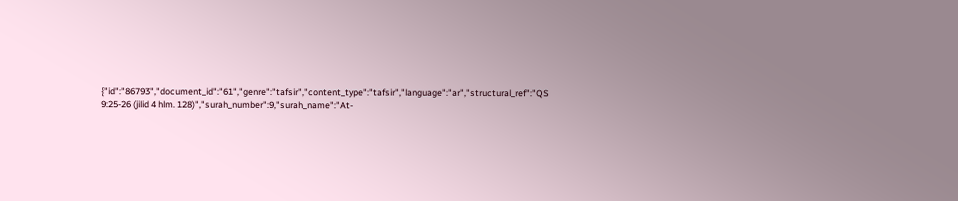{"id":"86793","document_id":"61","genre":"tafsir","content_type":"tafsir","language":"ar","structural_ref":"QS 9:25-26 (jilid 4 hlm. 128)","surah_number":9,"surah_name":"At-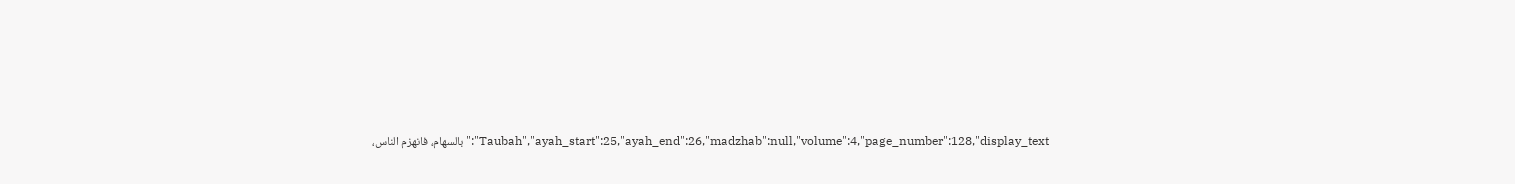Taubah","ayah_start":25,"ayah_end":26,"madzhab":null,"volume":4,"page_number":128,"display_text":"بالسهام، فانهزم الناس،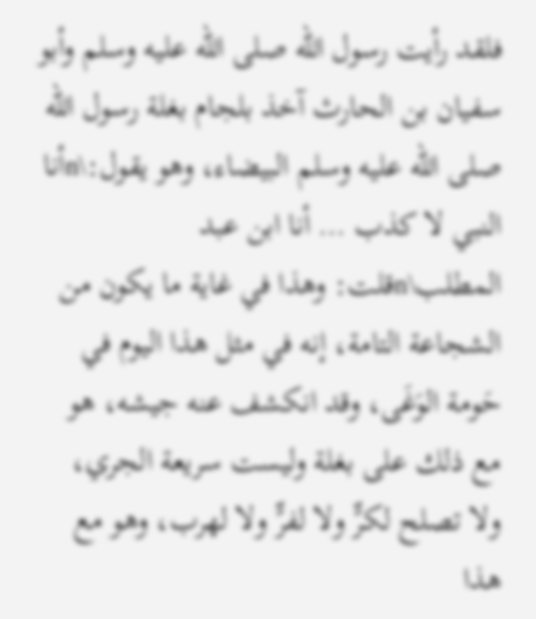فلقد رأيت رسول الله صلى الله عليه وسلم وأبو سفيان بن الحارث آخذ بلجام بغلة رسول الله صلى الله عليه وسلم البيضاء، وهو يقول:\nأنا النبي لا كذب … أنا ابن عبد المطلب\nقلت: وهذا في غاية ما يكون من الشجاعة التامة، إنه في مثل هذا اليوم في حَومة الوَغَى، وقد انكشف عنه جيشه، هو مع ذلك على بغلة وليست سريعة الجري، ولا تصلح لكرٍّ ولا لفرٍّ ولا لهرب، وهو مع هذا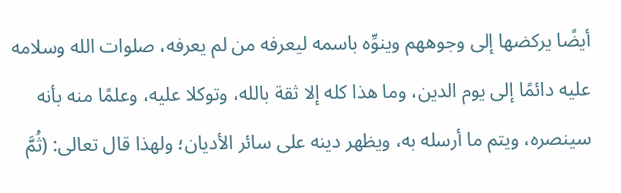أيضًا يركضها إلى وجوههم وينوِّه باسمه ليعرفه من لم يعرفه، صلوات الله وسلامه عليه دائمًا إلى يوم الدين، وما هذا كله إلا ثقة بالله، وتوكلا عليه، وعلمًا منه بأنه سينصره، ويتم ما أرسله به، ويظهر دينه على سائر الأديان؛ ولهذا قال تعالى: (ثُمَّ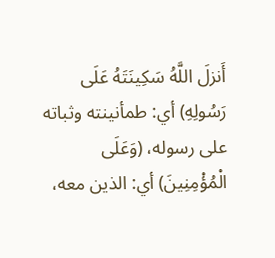أَنزلَ اللَّهُ سَكِينَتَهُ عَلَى رَسُولِهِ) أي: طمأنينته وثباته على رسوله، (وَعَلَى الْمُؤْمِنِينَ) أي: الذين معه،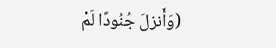(وَأَنزلَ جُنُودًا لَمْ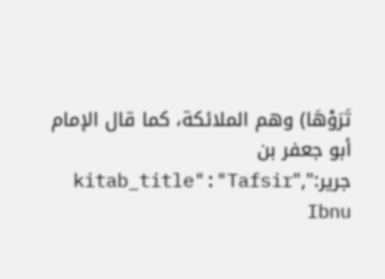تَرَوْهَا) وهم الملائكة، كما قال الإمام أبو جعفر بن جرير:","kitab_title":"Tafsir Ibnu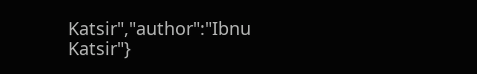Katsir","author":"Ibnu Katsir"}